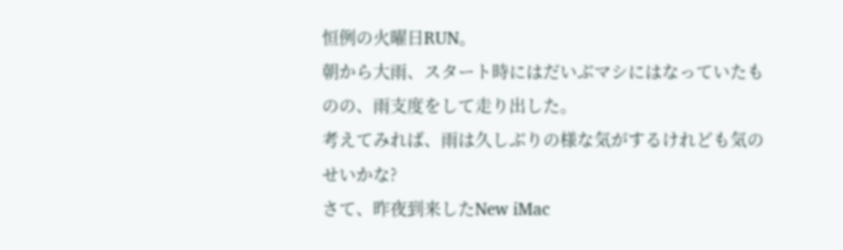恒例の火曜日RUN。
朝から大雨、スタート時にはだいぶマシにはなっていたものの、雨支度をして走り出した。
考えてみれば、雨は久しぶりの様な気がするけれども気のせいかな?
さて、昨夜到来したNew iMac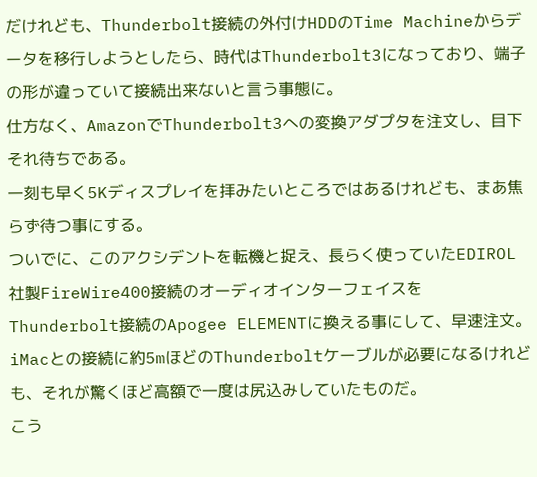だけれども、Thunderbolt接続の外付けHDDのTime Machineからデータを移行しようとしたら、時代はThunderbolt3になっており、端子の形が違っていて接続出来ないと言う事態に。
仕方なく、AmazonでThunderbolt3への変換アダプタを注文し、目下それ待ちである。
一刻も早く5Kディスプレイを拝みたいところではあるけれども、まあ焦らず待つ事にする。
ついでに、このアクシデントを転機と捉え、長らく使っていたEDIROL社製FireWire400接続のオーディオインターフェイスをThunderbolt接続のApogee ELEMENTに換える事にして、早速注文。
iMacとの接続に約5mほどのThunderboltケーブルが必要になるけれども、それが驚くほど高額で一度は尻込みしていたものだ。
こう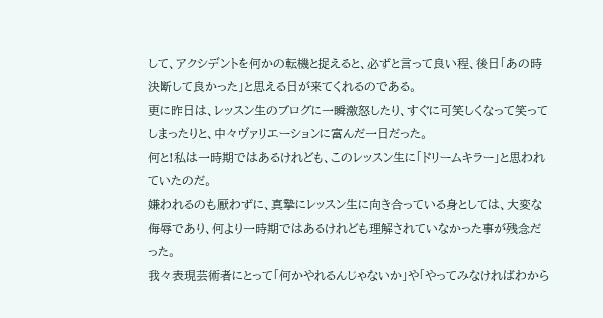して、アクシデントを何かの転機と捉えると、必ずと言って良い程、後日「あの時決断して良かった」と思える日が来てくれるのである。
更に昨日は、レッスン生のブログに一瞬激怒したり、すぐに可笑しくなって笑ってしまったりと、中々ヴァリエーションに富んだ一日だった。
何と!私は一時期ではあるけれども、このレッスン生に「ドリームキラー」と思われていたのだ。
嫌われるのも厭わずに、真摯にレッスン生に向き合っている身としては、大変な侮辱であり、何より一時期ではあるけれども理解されていなかった事が残念だった。
我々表現芸術者にとって「何かやれるんじゃないか」や「やってみなければわから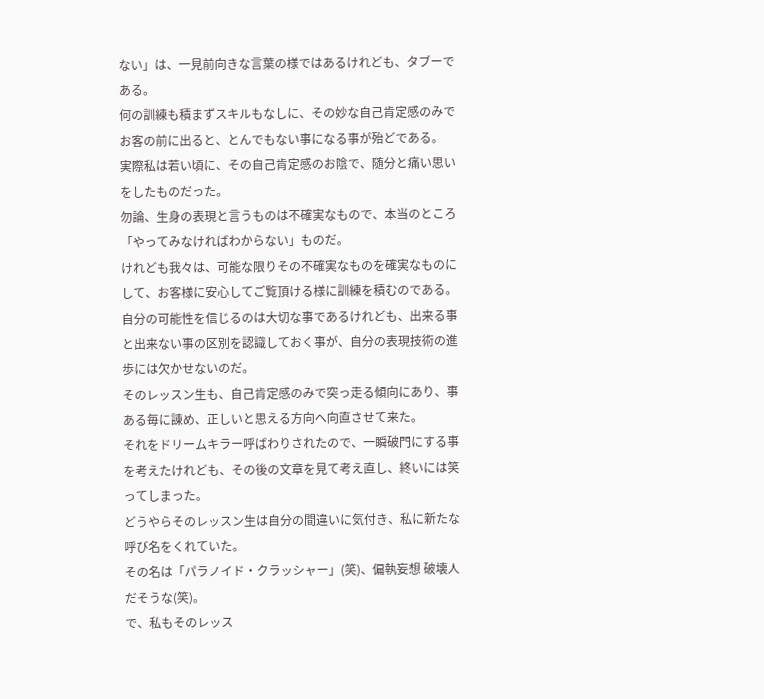ない」は、一見前向きな言葉の様ではあるけれども、タブーである。
何の訓練も積まずスキルもなしに、その妙な自己肯定感のみでお客の前に出ると、とんでもない事になる事が殆どである。
実際私は若い頃に、その自己肯定感のお陰で、随分と痛い思いをしたものだった。
勿論、生身の表現と言うものは不確実なもので、本当のところ「やってみなければわからない」ものだ。
けれども我々は、可能な限りその不確実なものを確実なものにして、お客様に安心してご覧頂ける様に訓練を積むのである。
自分の可能性を信じるのは大切な事であるけれども、出来る事と出来ない事の区別を認識しておく事が、自分の表現技術の進歩には欠かせないのだ。
そのレッスン生も、自己肯定感のみで突っ走る傾向にあり、事ある毎に諌め、正しいと思える方向へ向直させて来た。
それをドリームキラー呼ばわりされたので、一瞬破門にする事を考えたけれども、その後の文章を見て考え直し、終いには笑ってしまった。
どうやらそのレッスン生は自分の間違いに気付き、私に新たな呼び名をくれていた。
その名は「パラノイド・クラッシャー」(笑)、偏執妄想 破壊人だそうな(笑)。
で、私もそのレッス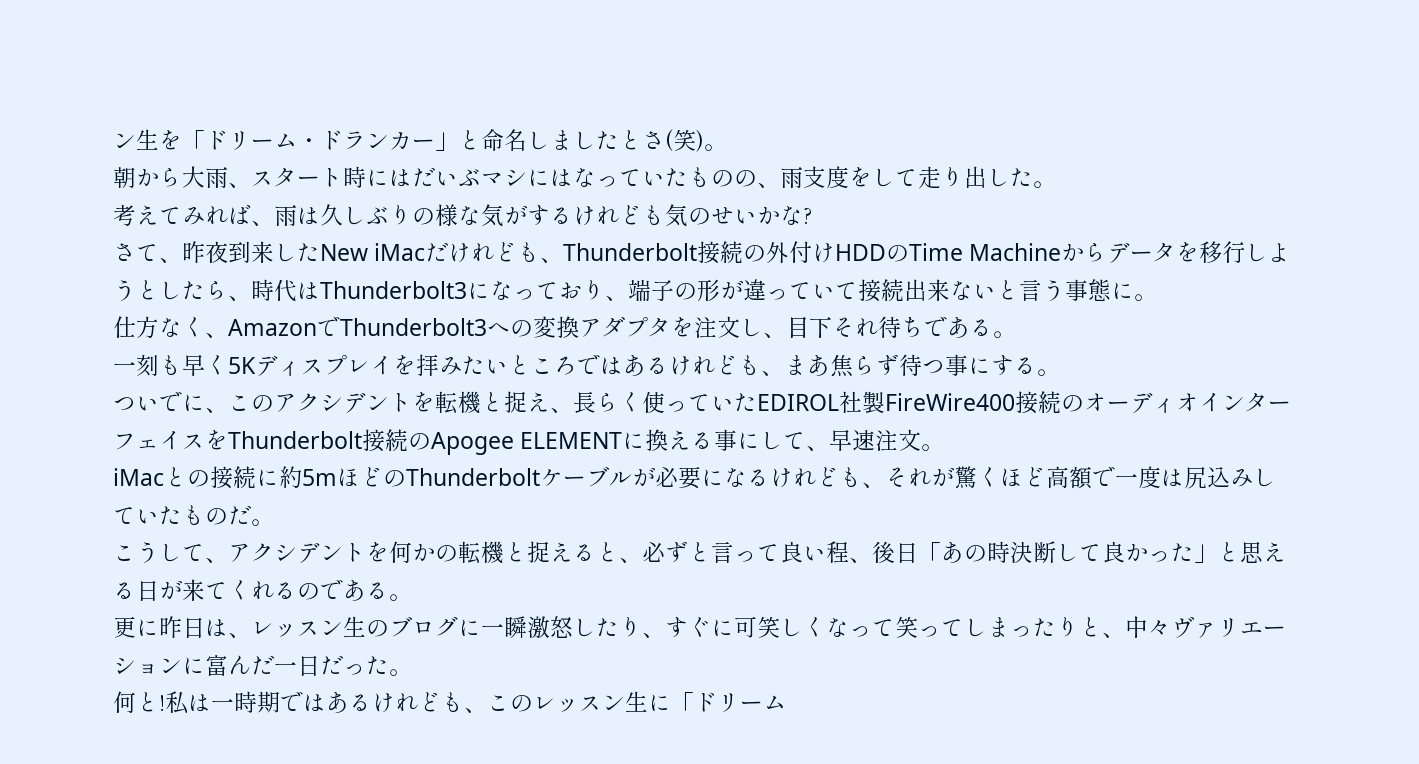ン生を「ドリーム・ドランカー」と命名しましたとさ(笑)。
朝から大雨、スタート時にはだいぶマシにはなっていたものの、雨支度をして走り出した。
考えてみれば、雨は久しぶりの様な気がするけれども気のせいかな?
さて、昨夜到来したNew iMacだけれども、Thunderbolt接続の外付けHDDのTime Machineからデータを移行しようとしたら、時代はThunderbolt3になっており、端子の形が違っていて接続出来ないと言う事態に。
仕方なく、AmazonでThunderbolt3への変換アダプタを注文し、目下それ待ちである。
一刻も早く5Kディスプレイを拝みたいところではあるけれども、まあ焦らず待つ事にする。
ついでに、このアクシデントを転機と捉え、長らく使っていたEDIROL社製FireWire400接続のオーディオインターフェイスをThunderbolt接続のApogee ELEMENTに換える事にして、早速注文。
iMacとの接続に約5mほどのThunderboltケーブルが必要になるけれども、それが驚くほど高額で一度は尻込みしていたものだ。
こうして、アクシデントを何かの転機と捉えると、必ずと言って良い程、後日「あの時決断して良かった」と思える日が来てくれるのである。
更に昨日は、レッスン生のブログに一瞬激怒したり、すぐに可笑しくなって笑ってしまったりと、中々ヴァリエーションに富んだ一日だった。
何と!私は一時期ではあるけれども、このレッスン生に「ドリーム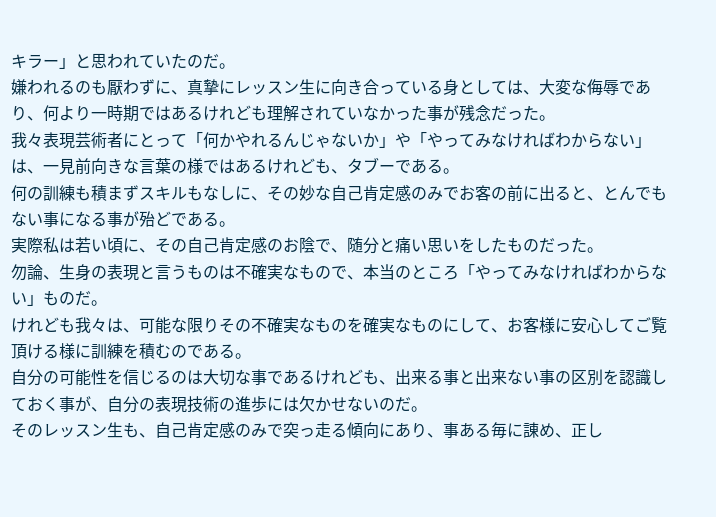キラー」と思われていたのだ。
嫌われるのも厭わずに、真摯にレッスン生に向き合っている身としては、大変な侮辱であり、何より一時期ではあるけれども理解されていなかった事が残念だった。
我々表現芸術者にとって「何かやれるんじゃないか」や「やってみなければわからない」は、一見前向きな言葉の様ではあるけれども、タブーである。
何の訓練も積まずスキルもなしに、その妙な自己肯定感のみでお客の前に出ると、とんでもない事になる事が殆どである。
実際私は若い頃に、その自己肯定感のお陰で、随分と痛い思いをしたものだった。
勿論、生身の表現と言うものは不確実なもので、本当のところ「やってみなければわからない」ものだ。
けれども我々は、可能な限りその不確実なものを確実なものにして、お客様に安心してご覧頂ける様に訓練を積むのである。
自分の可能性を信じるのは大切な事であるけれども、出来る事と出来ない事の区別を認識しておく事が、自分の表現技術の進歩には欠かせないのだ。
そのレッスン生も、自己肯定感のみで突っ走る傾向にあり、事ある毎に諌め、正し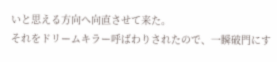いと思える方向へ向直させて来た。
それをドリームキラー呼ばわりされたので、一瞬破門にす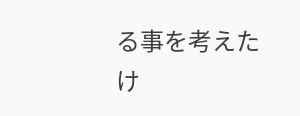る事を考えたけ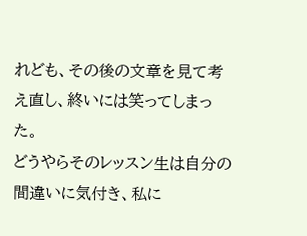れども、その後の文章を見て考え直し、終いには笑ってしまった。
どうやらそのレッスン生は自分の間違いに気付き、私に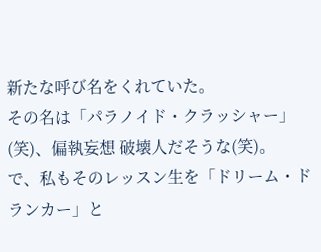新たな呼び名をくれていた。
その名は「パラノイド・クラッシャー」(笑)、偏執妄想 破壊人だそうな(笑)。
で、私もそのレッスン生を「ドリーム・ドランカー」と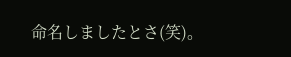命名しましたとさ(笑)。